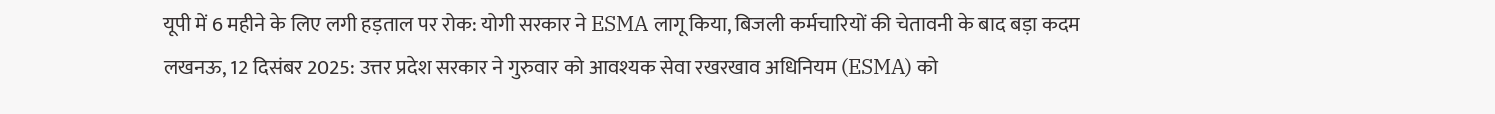यूपी में 6 महीने के लिए लगी हड़ताल पर रोक: योगी सरकार ने ESMA लागू किया, बिजली कर्मचारियों की चेतावनी के बाद बड़ा कदम
लखनऊ, 12 दिसंबर 2025: उत्तर प्रदेश सरकार ने गुरुवार को आवश्यक सेवा रखरखाव अधिनियम (ESMA) को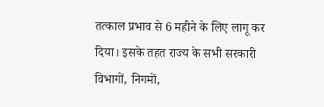तत्काल प्रभाव से 6 महीने के लिए लागू कर दिया। इसके तहत राज्य के सभी सरकारी विभागों, निगमों,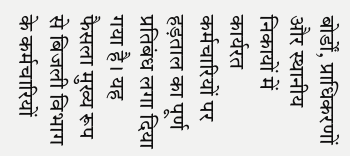बोर्डों, प्राधिकरणों और स्थानीय निकायों में कार्यरत कर्मचारियों पर हड़ताल का पूर्ण प्रतिबंध लगा दिया गया है। यह फैसला मुख्य रूप से बिजली विभाग के कर्मचारियों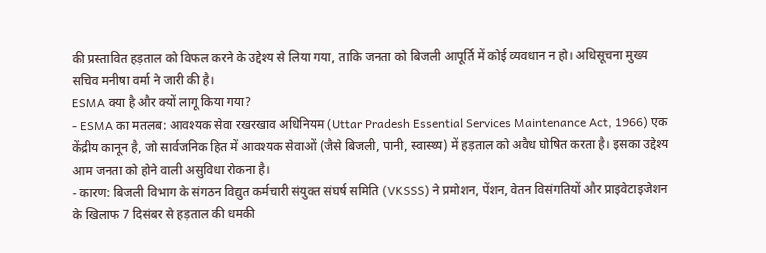की प्रस्तावित हड़ताल को विफल करने के उद्देश्य से लिया गया, ताकि जनता को बिजली आपूर्ति में कोई व्यवधान न हो। अधिसूचना मुख्य सचिव मनीषा वर्मा ने जारी की है।
ESMA क्या है और क्यों लागू किया गया?
- ESMA का मतलब: आवश्यक सेवा रखरखाव अधिनियम (Uttar Pradesh Essential Services Maintenance Act, 1966) एक केंद्रीय कानून है, जो सार्वजनिक हित में आवश्यक सेवाओं (जैसे बिजली, पानी, स्वास्थ्य) में हड़ताल को अवैध घोषित करता है। इसका उद्देश्य आम जनता को होने वाली असुविधा रोकना है।
- कारण: बिजली विभाग के संगठन विद्युत कर्मचारी संयुक्त संघर्ष समिति (VKSSS) ने प्रमोशन, पेंशन, वेतन विसंगतियों और प्राइवेटाइजेशन के खिलाफ 7 दिसंबर से हड़ताल की धमकी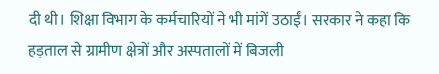दी थी। शिक्षा विभाग के कर्मचारियों ने भी मांगें उठाईं। सरकार ने कहा कि हड़ताल से ग्रामीण क्षेत्रों और अस्पतालों में बिजली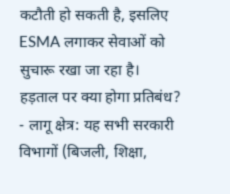कटौती हो सकती है, इसलिए ESMA लगाकर सेवाओं को सुचारू रखा जा रहा है।
हड़ताल पर क्या होगा प्रतिबंध?
- लागू क्षेत्र: यह सभी सरकारी विभागों (बिजली, शिक्षा,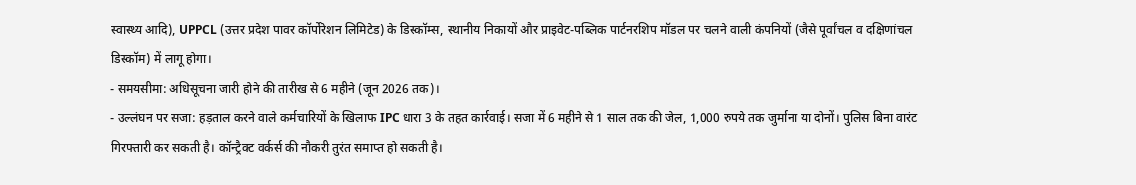स्वास्थ्य आदि), UPPCL (उत्तर प्रदेश पावर कॉर्पोरेशन लिमिटेड) के डिस्कॉम्स, स्थानीय निकायों और प्राइवेट-पब्लिक पार्टनरशिप मॉडल पर चलने वाली कंपनियों (जैसे पूर्वांचल व दक्षिणांचल डिस्कॉम) में लागू होगा।
- समयसीमा: अधिसूचना जारी होने की तारीख से 6 महीने (जून 2026 तक)।
- उल्लंघन पर सजा: हड़ताल करने वाले कर्मचारियों के खिलाफ IPC धारा 3 के तहत कार्रवाई। सजा में 6 महीने से 1 साल तक की जेल, 1,000 रुपये तक जुर्माना या दोनों। पुलिस बिना वारंट गिरफ्तारी कर सकती है। कॉन्ट्रैक्ट वर्कर्स की नौकरी तुरंत समाप्त हो सकती है।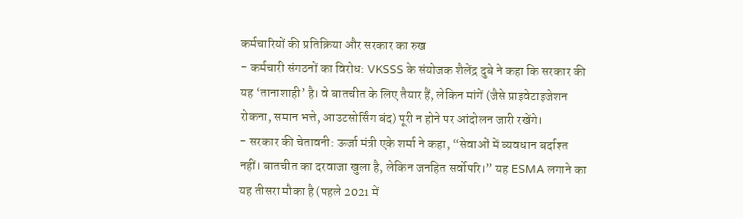कर्मचारियों की प्रतिक्रिया और सरकार का रुख
- कर्मचारी संगठनों का विरोध: VKSSS के संयोजक शैलेंद्र दुबे ने कहा कि सरकार की यह ‘तानाशाही’ है। वे बातचीत के लिए तैयार हैं, लेकिन मांगें (जैसे प्राइवेटाइजेशन रोकना, समान भत्ते, आउटसोर्सिंग बंद) पूरी न होने पर आंदोलन जारी रखेंगे।
- सरकार की चेतावनी: ऊर्जा मंत्री एके शर्मा ने कहा, “सेवाओं में व्यवधान बर्दाश्त नहीं। बातचीत का दरवाजा खुला है, लेकिन जनहित सर्वोपरि।” यह ESMA लगाने का यह तीसरा मौका है (पहले 2021 में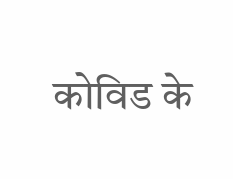कोविड के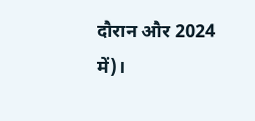दौरान और 2024 में)।